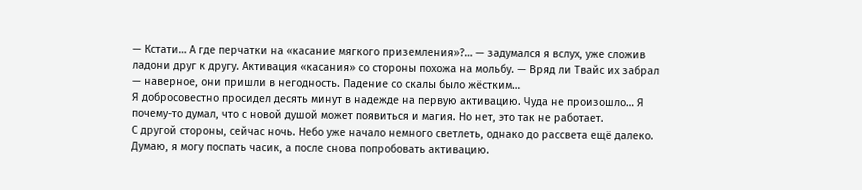— Кстати… А где перчатки на «касание мягкого приземления»?… — задумался я вслух, уже сложив ладони друг к другу. Активация «касания» со стороны похожа на мольбу. — Вряд ли Твайс их забрал — наверное, они пришли в негодность. Падение со скалы было жёстким…
Я добросовестно просидел десять минут в надежде на первую активацию. Чуда не произошло… Я почему-то думал, что с новой душой может появиться и магия. Но нет, это так не работает.
С другой стороны, сейчас ночь. Небо уже начало немного светлеть, однако до рассвета ещё далеко. Думаю, я могу поспать часик, а после снова попробовать активацию.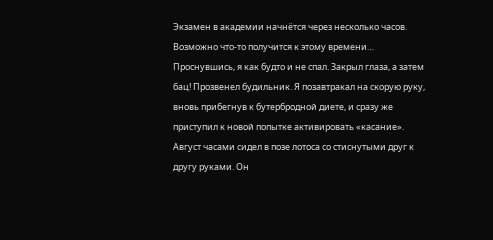Экзамен в академии начнётся через несколько часов. Возможно что-то получится к этому времени…
Проснувшись, я как будто и не спал. Закрыл глаза, а затем бац! Прозвенел будильник. Я позавтракал на скорую руку, вновь прибегнув к бутербродной диете, и сразу же приступил к новой попытке активировать «касание».
Август часами сидел в позе лотоса со стиснутыми друг к другу руками. Он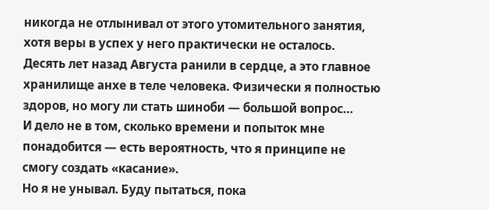никогда не отлынивал от этого утомительного занятия, хотя веры в успех у него практически не осталось.
Десять лет назад Августа ранили в сердце, а это главное хранилище анхе в теле человека. Физически я полностью здоров, но могу ли стать шиноби — большой вопрос…
И дело не в том, сколько времени и попыток мне понадобится — есть вероятность, что я принципе не смогу создать «касание».
Но я не унывал. Буду пытаться, пока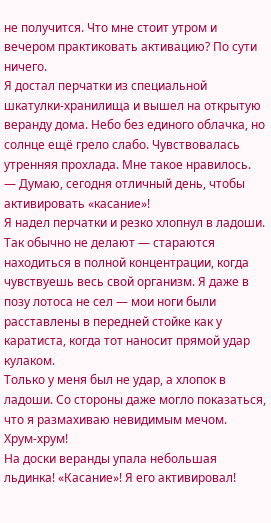не получится. Что мне стоит утром и вечером практиковать активацию? По сути ничего.
Я достал перчатки из специальной шкатулки-хранилища и вышел на открытую веранду дома. Небо без единого облачка, но солнце ещё грело слабо. Чувствовалась утренняя прохлада. Мне такое нравилось.
— Думаю, сегодня отличный день, чтобы активировать «касание»!
Я надел перчатки и резко хлопнул в ладоши. Так обычно не делают — стараются находиться в полной концентрации, когда чувствуешь весь свой организм. Я даже в позу лотоса не сел — мои ноги были расставлены в передней стойке как у каратиста, когда тот наносит прямой удар кулаком.
Только у меня был не удар, а хлопок в ладоши. Со стороны даже могло показаться, что я размахиваю невидимым мечом.
Хрум-хрум!
На доски веранды упала небольшая льдинка! «Касание»! Я его активировал!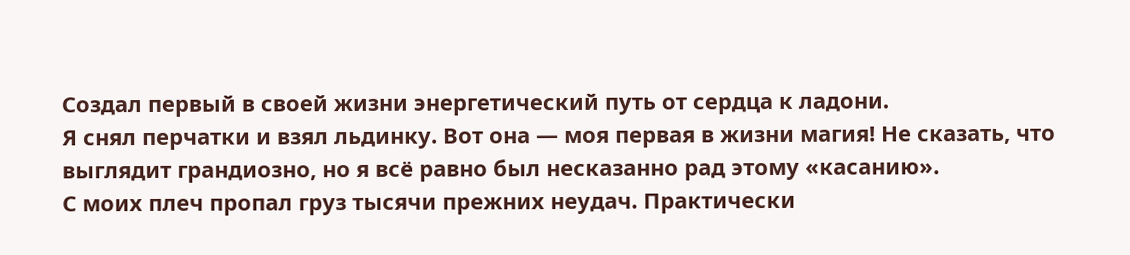Создал первый в своей жизни энергетический путь от сердца к ладони.
Я снял перчатки и взял льдинку. Вот она — моя первая в жизни магия! Не сказать, что выглядит грандиозно, но я всё равно был несказанно рад этому «касанию».
С моих плеч пропал груз тысячи прежних неудач. Практически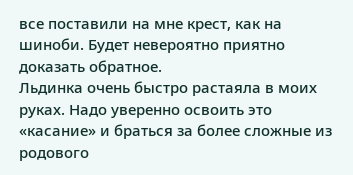все поставили на мне крест, как на шиноби. Будет невероятно приятно доказать обратное.
Льдинка очень быстро растаяла в моих руках. Надо уверенно освоить это «касание» и браться за более сложные из родового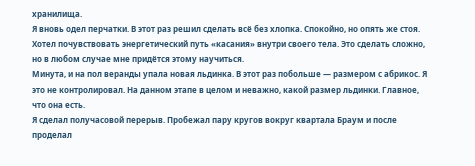хранилища.
Я вновь одел перчатки. В этот раз решил сделать всё без хлопка. Спокойно, но опять же стоя. Хотел почувствовать энергетический путь «касания» внутри своего тела. Это сделать сложно, но в любом случае мне придётся этому научиться.
Минута, и на пол веранды упала новая льдинка. В этот раз побольше — размером с абрикос. Я это не контролировал. На данном этапе в целом и неважно, какой размер льдинки. Главное, что она есть.
Я сделал получасовой перерыв. Пробежал пару кругов вокруг квартала Браум и после проделал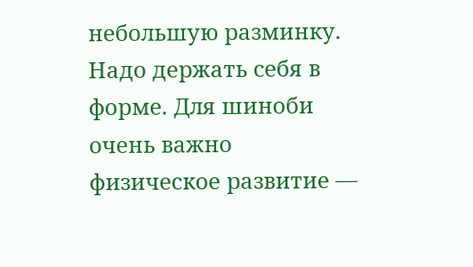небольшую разминку. Надо держать себя в форме. Для шиноби очень важно физическое развитие —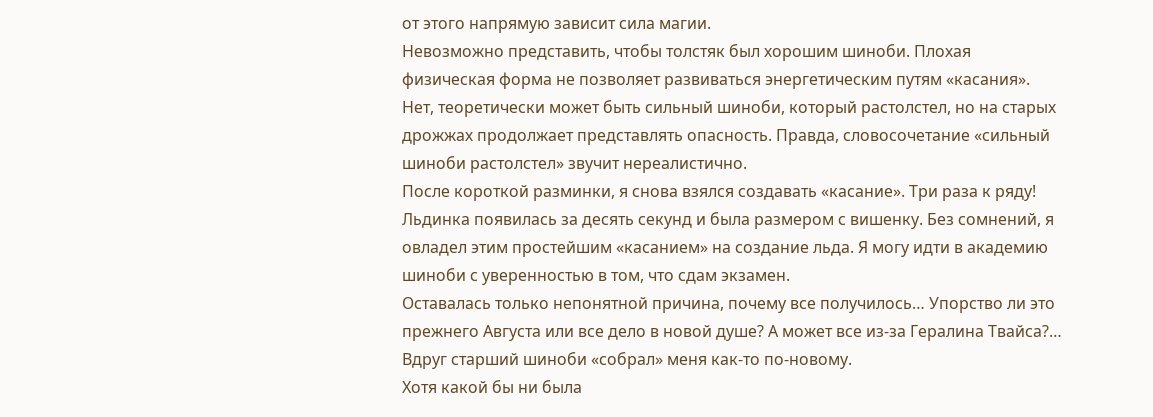от этого напрямую зависит сила магии.
Невозможно представить, чтобы толстяк был хорошим шиноби. Плохая физическая форма не позволяет развиваться энергетическим путям «касания». Нет, теоретически может быть сильный шиноби, который растолстел, но на старых дрожжах продолжает представлять опасность. Правда, словосочетание «сильный шиноби растолстел» звучит нереалистично.
После короткой разминки, я снова взялся создавать «касание». Три раза к ряду! Льдинка появилась за десять секунд и была размером с вишенку. Без сомнений, я овладел этим простейшим «касанием» на создание льда. Я могу идти в академию шиноби с уверенностью в том, что сдам экзамен.
Оставалась только непонятной причина, почему все получилось… Упорство ли это прежнего Августа или все дело в новой душе? А может все из-за Гералина Твайса?… Вдруг старший шиноби «собрал» меня как-то по-новому.
Хотя какой бы ни была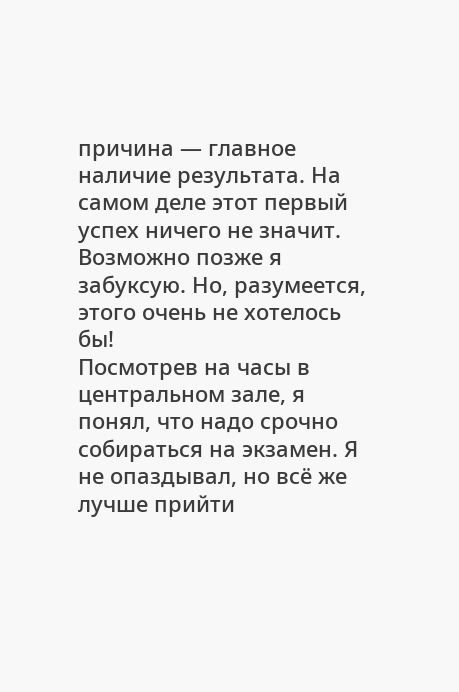причина — главное наличие результата. На самом деле этот первый успех ничего не значит. Возможно позже я забуксую. Но, разумеется, этого очень не хотелось бы!
Посмотрев на часы в центральном зале, я понял, что надо срочно собираться на экзамен. Я не опаздывал, но всё же лучше прийти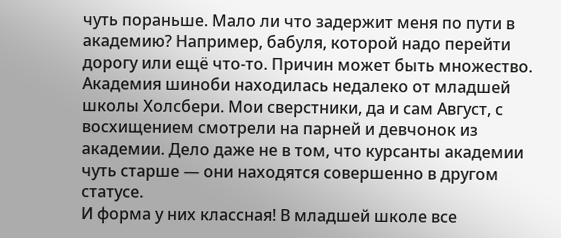чуть пораньше. Мало ли что задержит меня по пути в академию? Например, бабуля, которой надо перейти дорогу или ещё что-то. Причин может быть множество.
Академия шиноби находилась недалеко от младшей школы Холсбери. Мои сверстники, да и сам Август, с восхищением смотрели на парней и девчонок из академии. Дело даже не в том, что курсанты академии чуть старше — они находятся совершенно в другом статусе.
И форма у них классная! В младшей школе все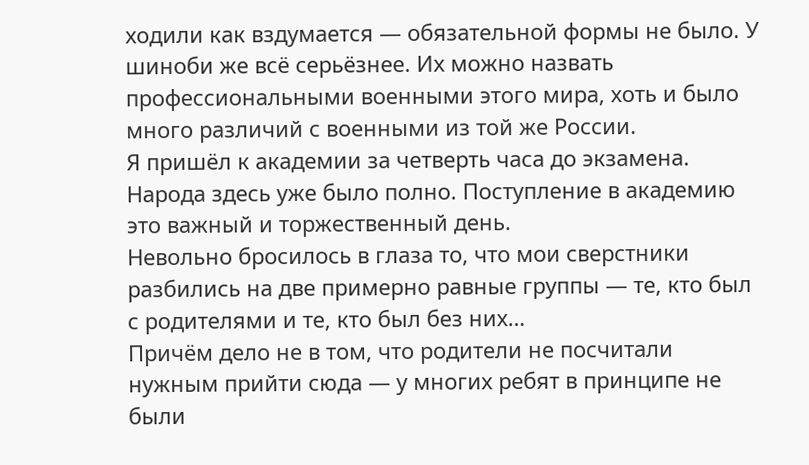ходили как вздумается — обязательной формы не было. У шиноби же всё серьёзнее. Их можно назвать профессиональными военными этого мира, хоть и было много различий с военными из той же России.
Я пришёл к академии за четверть часа до экзамена. Народа здесь уже было полно. Поступление в академию это важный и торжественный день.
Невольно бросилось в глаза то, что мои сверстники разбились на две примерно равные группы — те, кто был с родителями и те, кто был без них…
Причём дело не в том, что родители не посчитали нужным прийти сюда — у многих ребят в принципе не были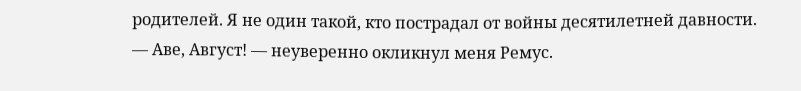родителей. Я не один такой, кто пострадал от войны десятилетней давности.
— Аве, Август! — неуверенно окликнул меня Ремус.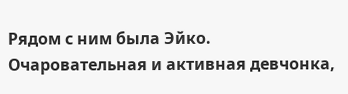Рядом с ним была Эйко. Очаровательная и активная девчонка,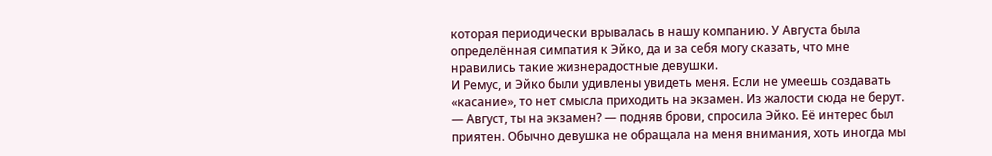которая периодически врывалась в нашу компанию. У Августа была определённая симпатия к Эйко, да и за себя могу сказать, что мне нравились такие жизнерадостные девушки.
И Ремус, и Эйко были удивлены увидеть меня. Если не умеешь создавать «касание», то нет смысла приходить на экзамен. Из жалости сюда не берут.
— Август, ты на экзамен? — подняв брови, спросила Эйко. Её интерес был приятен. Обычно девушка не обращала на меня внимания, хоть иногда мы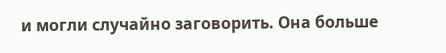и могли случайно заговорить. Она больше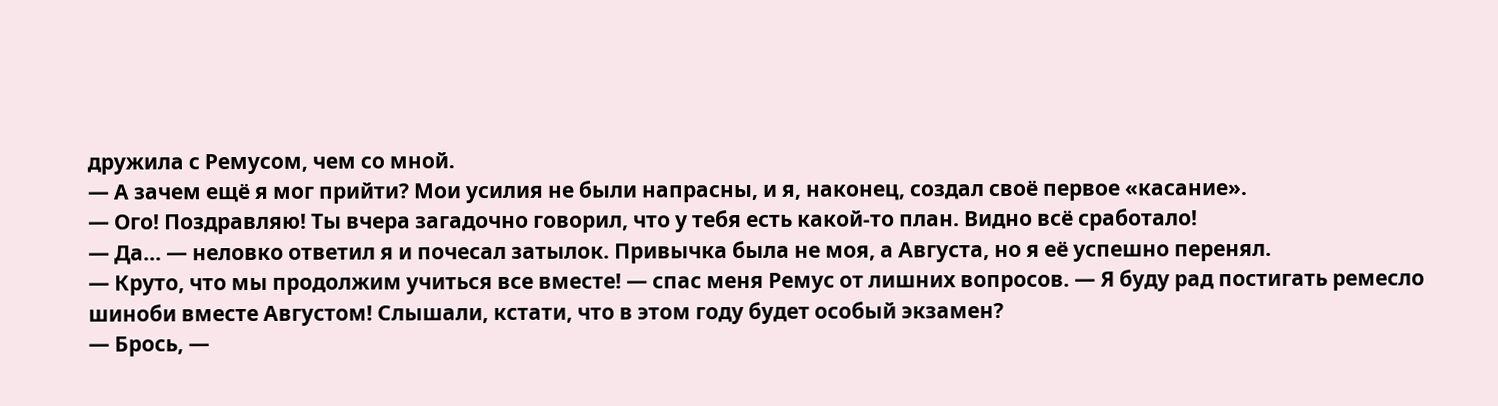дружила с Ремусом, чем со мной.
— А зачем ещё я мог прийти? Мои усилия не были напрасны, и я, наконец, создал своё первое «касание».
— Ого! Поздравляю! Ты вчера загадочно говорил, что у тебя есть какой-то план. Видно всё сработало!
— Да… — неловко ответил я и почесал затылок. Привычка была не моя, а Августа, но я её успешно перенял.
— Круто, что мы продолжим учиться все вместе! — спас меня Ремус от лишних вопросов. — Я буду рад постигать ремесло шиноби вместе Августом! Слышали, кстати, что в этом году будет особый экзамен?
— Брось, —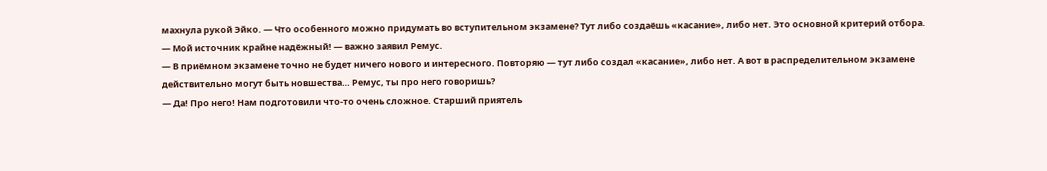махнула рукой Эйко. — Что особенного можно придумать во вступительном экзамене? Тут либо создаёшь «касание», либо нет. Это основной критерий отбора.
— Мой источник крайне надёжный! — важно заявил Ремус.
— В приёмном экзамене точно не будет ничего нового и интересного. Повторяю — тут либо создал «касание», либо нет. А вот в распределительном экзамене действительно могут быть новшества… Ремус, ты про него говоришь?
— Да! Про него! Нам подготовили что-то очень сложное. Старший приятель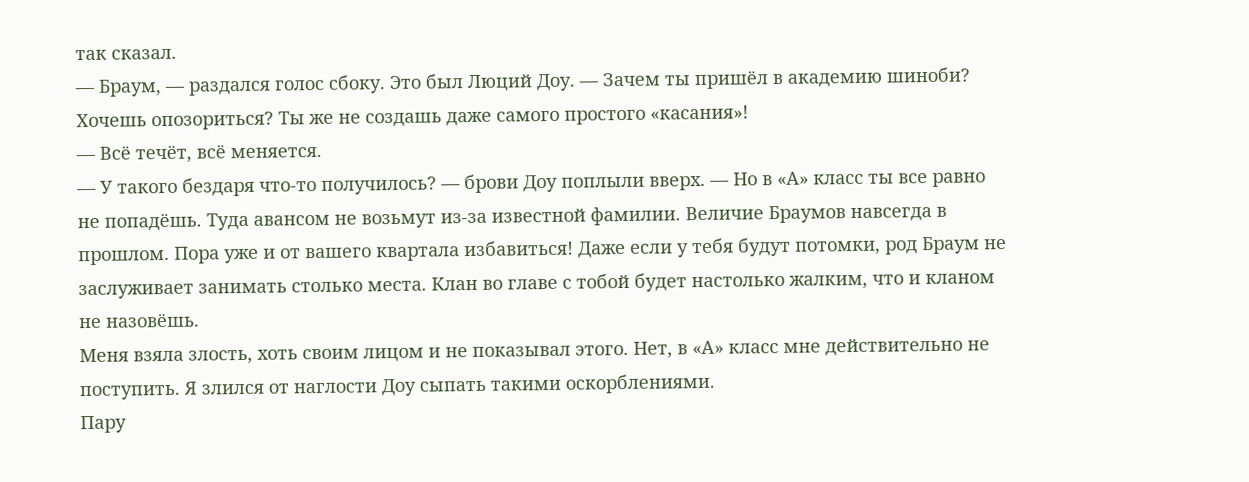так сказал.
— Браум, — раздался голос сбоку. Это был Люций Доу. — Зачем ты пришёл в академию шиноби? Хочешь опозориться? Ты же не создашь даже самого простого «касания»!
— Всё течёт, всё меняется.
— У такого бездаря что-то получилось? — брови Доу поплыли вверх. — Но в «А» класс ты все равно не попадёшь. Туда авансом не возьмут из-за известной фамилии. Величие Браумов навсегда в прошлом. Пора уже и от вашего квартала избавиться! Даже если у тебя будут потомки, род Браум не заслуживает занимать столько места. Клан во главе с тобой будет настолько жалким, что и кланом не назовёшь.
Меня взяла злость, хоть своим лицом и не показывал этого. Нет, в «А» класс мне действительно не поступить. Я злился от наглости Доу сыпать такими оскорблениями.
Пару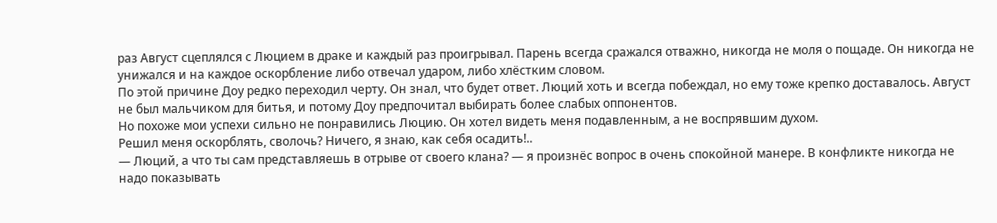раз Август сцеплялся с Люцием в драке и каждый раз проигрывал. Парень всегда сражался отважно, никогда не моля о пощаде. Он никогда не унижался и на каждое оскорбление либо отвечал ударом, либо хлёстким словом.
По этой причине Доу редко переходил черту. Он знал, что будет ответ. Люций хоть и всегда побеждал, но ему тоже крепко доставалось. Август не был мальчиком для битья, и потому Доу предпочитал выбирать более слабых оппонентов.
Но похоже мои успехи сильно не понравились Люцию. Он хотел видеть меня подавленным, а не воспрявшим духом.
Решил меня оскорблять, сволочь? Ничего, я знаю, как себя осадить!..
— Люций, а что ты сам представляешь в отрыве от своего клана? — я произнёс вопрос в очень спокойной манере. В конфликте никогда не надо показывать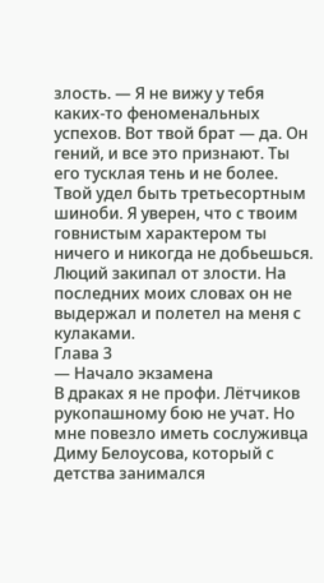злость. — Я не вижу у тебя каких-то феноменальных успехов. Вот твой брат — да. Он гений, и все это признают. Ты его тусклая тень и не более. Твой удел быть третьесортным шиноби. Я уверен, что с твоим говнистым характером ты ничего и никогда не добьешься.
Люций закипал от злости. На последних моих словах он не выдержал и полетел на меня с кулаками.
Глава 3
— Начало экзамена
В драках я не профи. Лётчиков рукопашному бою не учат. Но мне повезло иметь сослуживца Диму Белоусова, который с детства занимался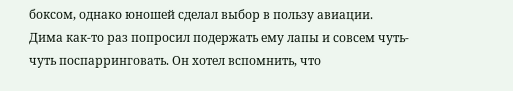боксом, однако юношей сделал выбор в пользу авиации.
Дима как-то раз попросил подержать ему лапы и совсем чуть-чуть поспарринговать. Он хотел вспомнить, что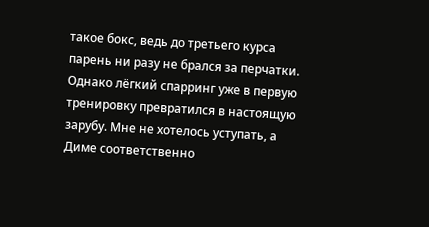такое бокс, ведь до третьего курса парень ни разу не брался за перчатки.
Однако лёгкий спарринг уже в первую тренировку превратился в настоящую зарубу. Мне не хотелось уступать, а Диме соответственно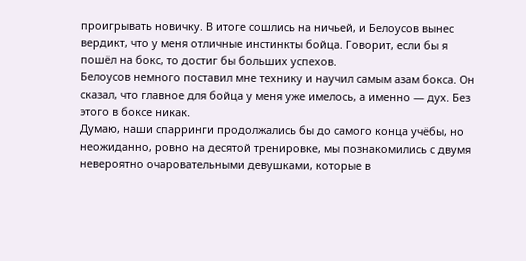проигрывать новичку. В итоге сошлись на ничьей, и Белоусов вынес вердикт, что у меня отличные инстинкты бойца. Говорит, если бы я пошёл на бокс, то достиг бы больших успехов.
Белоусов немного поставил мне технику и научил самым азам бокса. Он сказал, что главное для бойца у меня уже имелось, а именно — дух. Без этого в боксе никак.
Думаю, наши спарринги продолжались бы до самого конца учёбы, но неожиданно, ровно на десятой тренировке, мы познакомились с двумя невероятно очаровательными девушками, которые в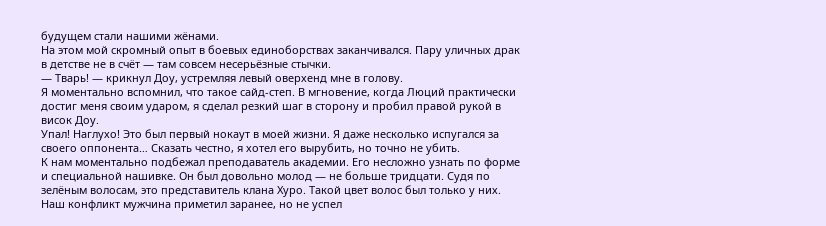будущем стали нашими жёнами.
На этом мой скромный опыт в боевых единоборствах заканчивался. Пару уличных драк в детстве не в счёт — там совсем несерьёзные стычки.
— Тварь! — крикнул Доу, устремляя левый оверхенд мне в голову.
Я моментально вспомнил, что такое сайд-степ. В мгновение, когда Люций практически достиг меня своим ударом, я сделал резкий шаг в сторону и пробил правой рукой в висок Доу.
Упал! Наглухо! Это был первый нокаут в моей жизни. Я даже несколько испугался за своего оппонента… Сказать честно, я хотел его вырубить, но точно не убить.
К нам моментально подбежал преподаватель академии. Его несложно узнать по форме и специальной нашивке. Он был довольно молод — не больше тридцати. Судя по зелёным волосам, это представитель клана Хуро. Такой цвет волос был только у них.
Наш конфликт мужчина приметил заранее, но не успел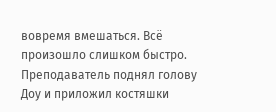вовремя вмешаться. Всё произошло слишком быстро.
Преподаватель поднял голову Доу и приложил костяшки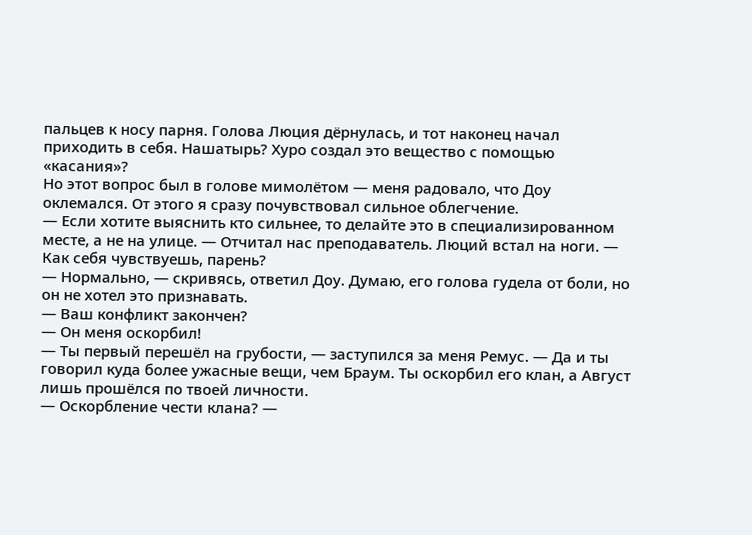пальцев к носу парня. Голова Люция дёрнулась, и тот наконец начал приходить в себя. Нашатырь? Хуро создал это вещество с помощью «касания»?
Но этот вопрос был в голове мимолётом — меня радовало, что Доу оклемался. От этого я сразу почувствовал сильное облегчение.
— Если хотите выяснить кто сильнее, то делайте это в специализированном месте, а не на улице. — Отчитал нас преподаватель. Люций встал на ноги. — Как себя чувствуешь, парень?
— Нормально, — скривясь, ответил Доу. Думаю, его голова гудела от боли, но он не хотел это признавать.
— Ваш конфликт закончен?
— Он меня оскорбил!
— Ты первый перешёл на грубости, — заступился за меня Ремус. — Да и ты говорил куда более ужасные вещи, чем Браум. Ты оскорбил его клан, а Август лишь прошёлся по твоей личности.
— Оскорбление чести клана? —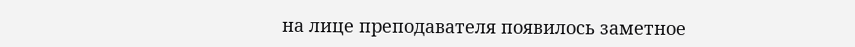на лице преподавателя появилось заметное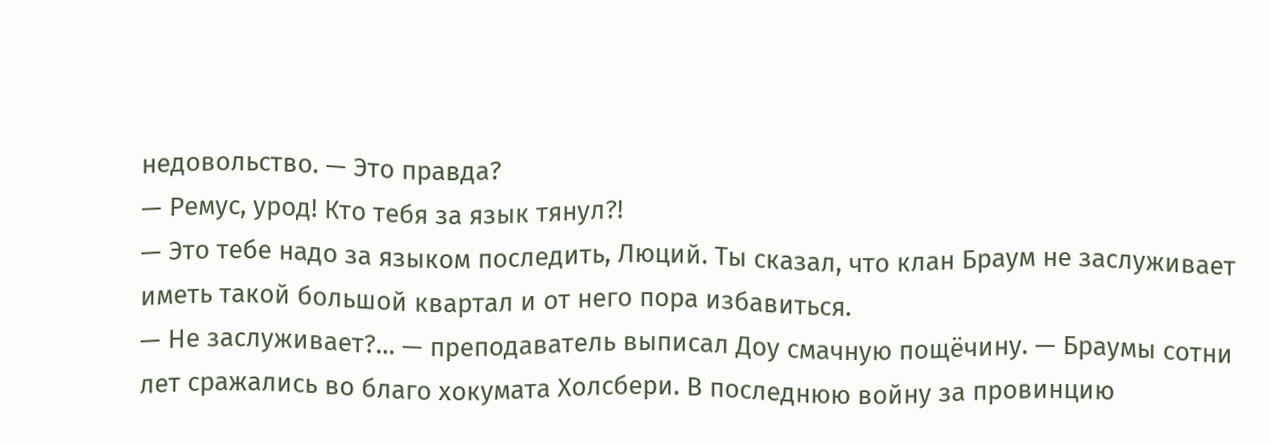недовольство. — Это правда?
— Ремус, урод! Кто тебя за язык тянул?!
— Это тебе надо за языком последить, Люций. Ты сказал, что клан Браум не заслуживает иметь такой большой квартал и от него пора избавиться.
— Не заслуживает?… — преподаватель выписал Доу смачную пощёчину. — Браумы сотни лет сражались во благо хокумата Холсбери. В последнюю войну за провинцию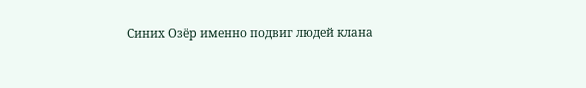Синих Озёр именно подвиг людей клана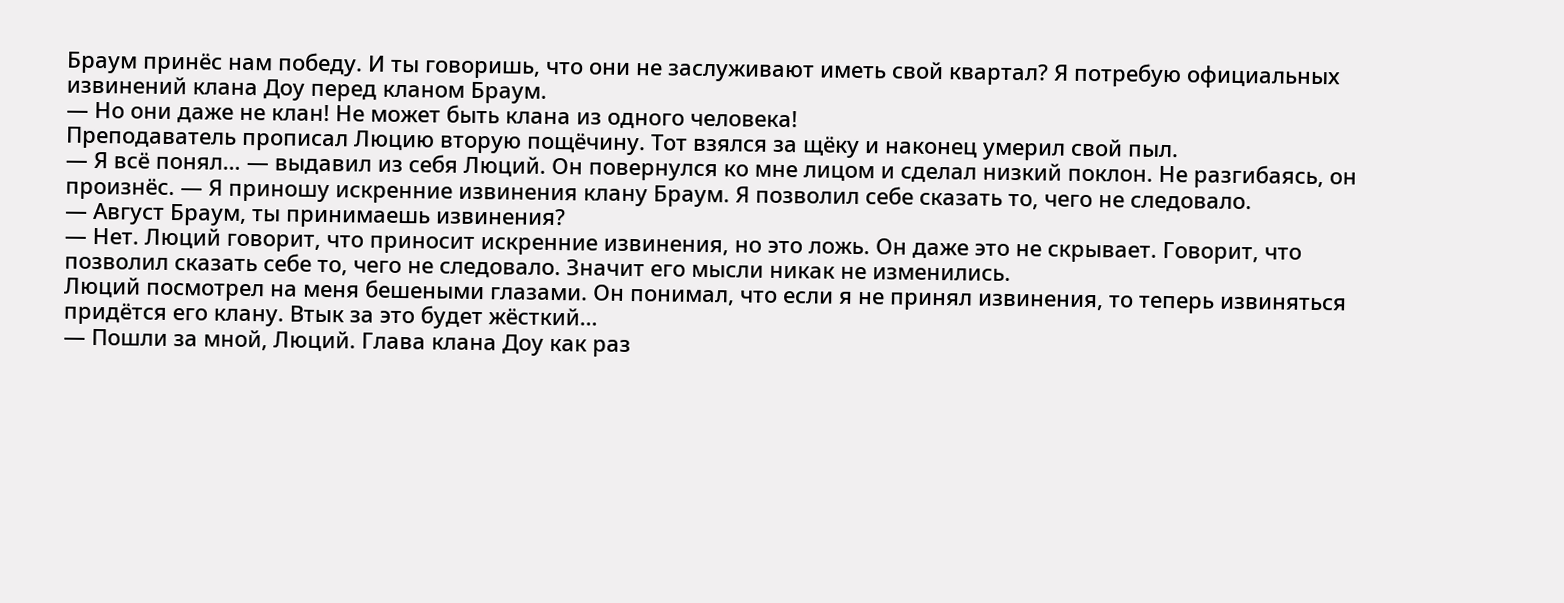Браум принёс нам победу. И ты говоришь, что они не заслуживают иметь свой квартал? Я потребую официальных извинений клана Доу перед кланом Браум.
— Но они даже не клан! Не может быть клана из одного человека!
Преподаватель прописал Люцию вторую пощёчину. Тот взялся за щёку и наконец умерил свой пыл.
— Я всё понял… — выдавил из себя Люций. Он повернулся ко мне лицом и сделал низкий поклон. Не разгибаясь, он произнёс. — Я приношу искренние извинения клану Браум. Я позволил себе сказать то, чего не следовало.
— Август Браум, ты принимаешь извинения?
— Нет. Люций говорит, что приносит искренние извинения, но это ложь. Он даже это не скрывает. Говорит, что позволил сказать себе то, чего не следовало. Значит его мысли никак не изменились.
Люций посмотрел на меня бешеными глазами. Он понимал, что если я не принял извинения, то теперь извиняться придётся его клану. Втык за это будет жёсткий…
— Пошли за мной, Люций. Глава клана Доу как раз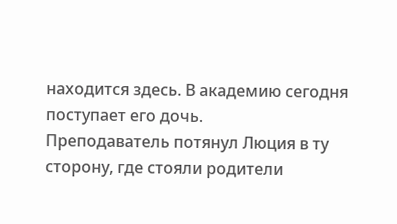находится здесь. В академию сегодня поступает его дочь.
Преподаватель потянул Люция в ту сторону, где стояли родители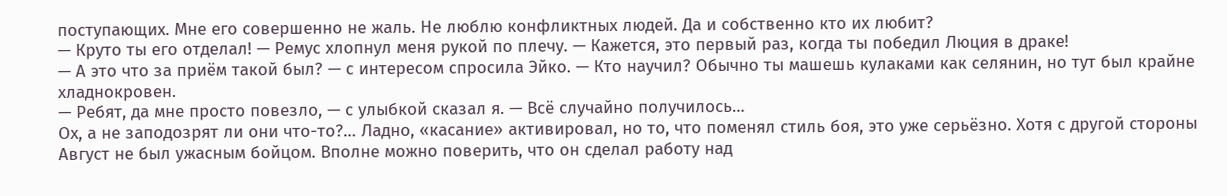поступающих. Мне его совершенно не жаль. Не люблю конфликтных людей. Да и собственно кто их любит?
— Круто ты его отделал! — Ремус хлопнул меня рукой по плечу. — Кажется, это первый раз, когда ты победил Люция в драке!
— А это что за приём такой был? — с интересом спросила Эйко. — Кто научил? Обычно ты машешь кулаками как селянин, но тут был крайне хладнокровен.
— Ребят, да мне просто повезло, — с улыбкой сказал я. — Всё случайно получилось…
Ох, а не заподозрят ли они что-то?… Ладно, «касание» активировал, но то, что поменял стиль боя, это уже серьёзно. Хотя с другой стороны Август не был ужасным бойцом. Вполне можно поверить, что он сделал работу над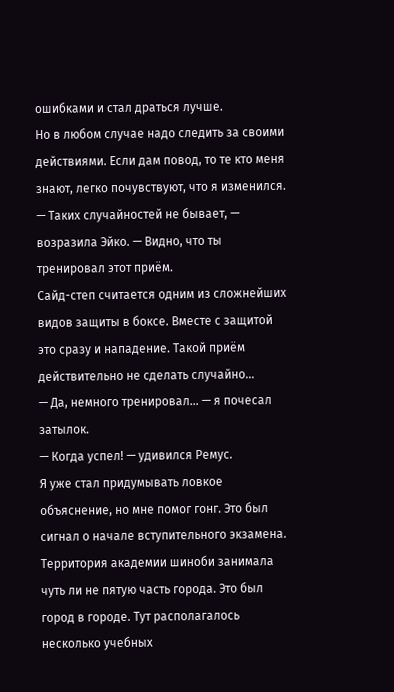ошибками и стал драться лучше.
Но в любом случае надо следить за своими действиями. Если дам повод, то те кто меня знают, легко почувствуют, что я изменился.
— Таких случайностей не бывает, — возразила Эйко. — Видно, что ты тренировал этот приём.
Сайд-степ считается одним из сложнейших видов защиты в боксе. Вместе с защитой это сразу и нападение. Такой приём действительно не сделать случайно…
— Да, немного тренировал… — я почесал затылок.
— Когда успел! — удивился Ремус.
Я уже стал придумывать ловкое объяснение, но мне помог гонг. Это был сигнал о начале вступительного экзамена.
Территория академии шиноби занимала чуть ли не пятую часть города. Это был город в городе. Тут располагалось несколько учебных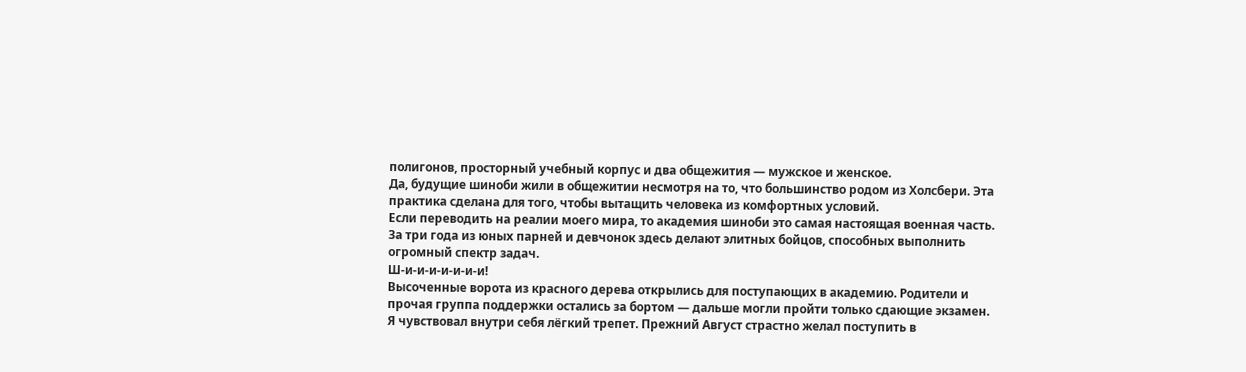полигонов, просторный учебный корпус и два общежития — мужское и женское.
Да, будущие шиноби жили в общежитии несмотря на то, что большинство родом из Холсбери. Эта практика сделана для того, чтобы вытащить человека из комфортных условий.
Если переводить на реалии моего мира, то академия шиноби это самая настоящая военная часть. За три года из юных парней и девчонок здесь делают элитных бойцов, способных выполнить огромный спектр задач.
Ш-и-и-и-и-и-и-и!
Высоченные ворота из красного дерева открылись для поступающих в академию. Родители и прочая группа поддержки остались за бортом — дальше могли пройти только сдающие экзамен.
Я чувствовал внутри себя лёгкий трепет. Прежний Август страстно желал поступить в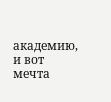академию, и вот мечта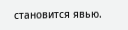становится явью.